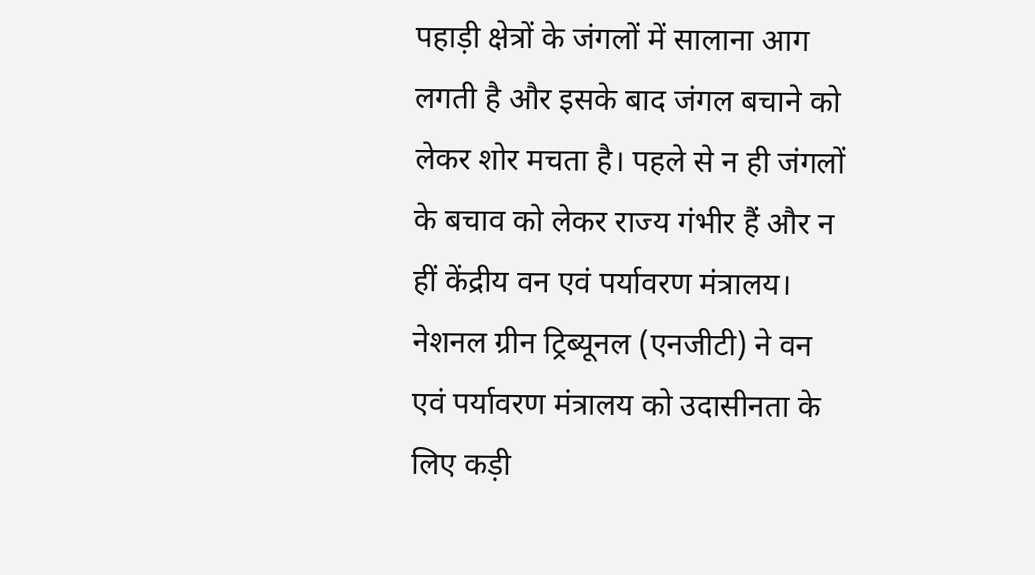पहाड़ी क्षेत्रों के जंगलों में सालाना आग लगती है और इसके बाद जंगल बचाने को लेकर शोर मचता है। पहले से न ही जंगलों के बचाव को लेकर राज्य गंभीर हैं और न हीं केंद्रीय वन एवं पर्यावरण मंत्रालय। नेशनल ग्रीन ट्रिब्यूनल (एनजीटी) ने वन एवं पर्यावरण मंत्रालय को उदासीनता के लिए कड़ी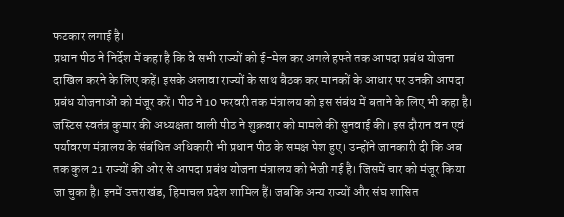फटकार लगाई है।
प्रधान पीठ ने निर्देश में कहा है कि वे सभी राज्यों को ई-मेल कर अगले हफ्ते तक आपदा प्रबंध योजना दाखिल करने के लिए कहें। इसके अलावा राज्यों के साथ बैठक कर मानकों के आधार पर उनकी आपदा प्रबंध योजनाओं को मंजूर करें। पीठ ने 10 फरवरी तक मंत्रालय को इस संबंध में बताने के लिए भी कहा है।
जस्टिस स्वतंत्र कुमार की अध्यक्षता वाली पीठ ने शुक्रवार को मामले की सुनवाई की। इस दौरान वन एवं पर्यावरण मंत्रालय के संबंधित अधिकारी भी प्रधान पीठ के समक्ष पेश हुए। उन्होंने जानकारी दी कि अब तक कुल 21 राज्यों की ओर से आपदा प्रबंध योजना मंत्रालय को भेजी गई है। जिसमें चार को मंजूर किया जा चुका है। इनमें उत्तराखंड, हिमाचल प्रदेश शामिल हैं। जबकि अन्य राज्यों और संघ शासित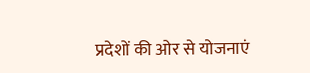प्रदेशों की ओर से योजनाएं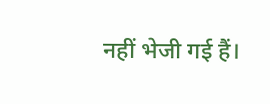नहीं भेजी गई हैं।